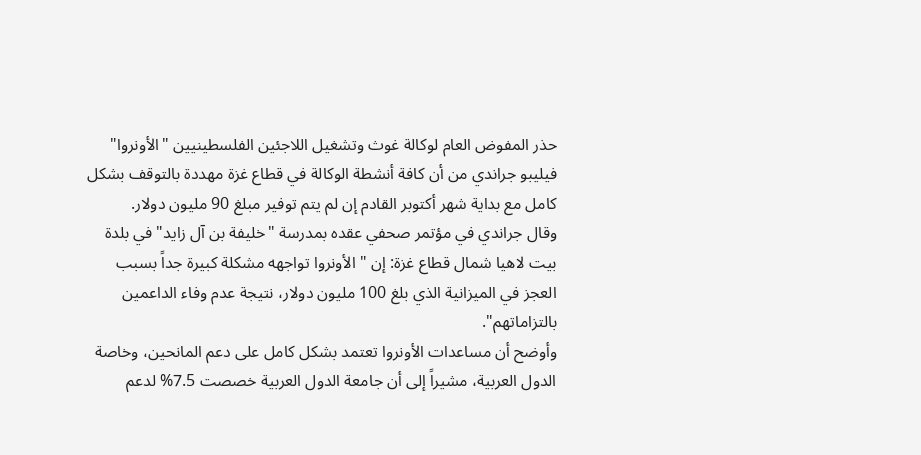حذر المفوض العام لوكالة غوث وتشغيل اللاجئين الفلسطينيين "الأونروا" فيليبو جراندي من أن كافة أنشطة الوكالة في قطاع غزة مهددة بالتوقف بشكل كامل مع بداية شهر أكتوبر القادم إن لم يتم توفير مبلغ 90 مليون دولار.
وقال جراندي في مؤتمر صحفي عقده بمدرسة "خليفة بن آل زايد" في بلدة بيت لاهيا شمال قطاع غزة: إن " الأونروا تواجهه مشكلة كبيرة جداً بسبب العجز في الميزانية الذي بلغ 100 مليون دولار، نتيجة عدم وفاء الداعمين بالتزاماتهم".
وأوضح أن مساعدات الأونروا تعتمد بشكل كامل على دعم المانحين، وخاصة الدول العربية، مشيراً إلى أن جامعة الدول العربية خصصت 7.5% لدعم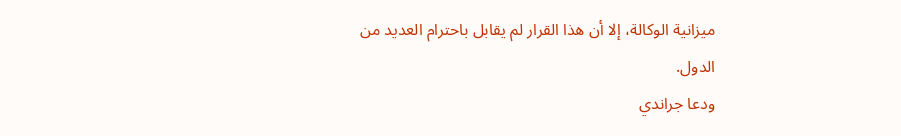ميزانية الوكالة، إلا أن هذا القرار لم يقابل باحترام العديد من الدول.
ودعا جراندي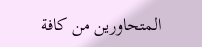المتحاورين من كافة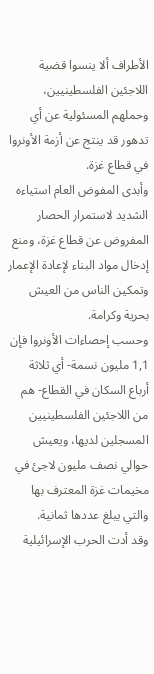الأطراف ألا ينسوا قضية اللاجئين الفلسطينيين، وحملهم المسئولية عن أي تدهور قد ينتج عن أزمة الأونروا في قطاع غزة.
وأبدى المفوض العام استياءه الشديد لاستمرار الحصار المفروض عن قطاع غزة، ومنع إدخال مواد البناء لإعادة الإعمار وتمكين الناس من العيش بحرية وكرامة.
وحسب إحصاءات الأونروا فإن 1,1 مليون نسمة- أي ثلاثة أرباع السكان في القطاع- هم من اللاجئين الفلسطينيين المسجلين لديها، ويعيش حوالي نصف مليون لاجئ في مخيمات غزة المعترف بها والتي يبلغ عددها ثمانية.
وقد أدت الحرب الإسرائيلية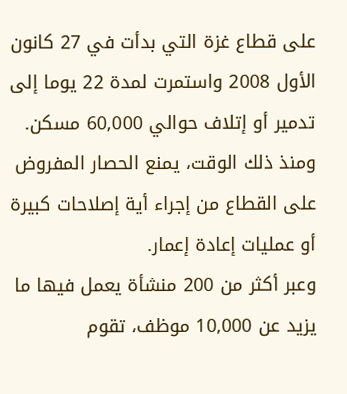على قطاع غزة التي بدأت في 27 كانون الأول 2008 واستمرت لمدة 22 يوما إلى تدمير أو إتلاف حوالي 60,000 مسكن. ومنذ ذلك الوقت، يمنع الحصار المفروض على القطاع من إجراء أية إصلاحات كبيرة أو عمليات إعادة إعمار.
وعبر أكثر من 200 منشأة يعمل فيها ما يزيد عن 10,000 موظف، تقوم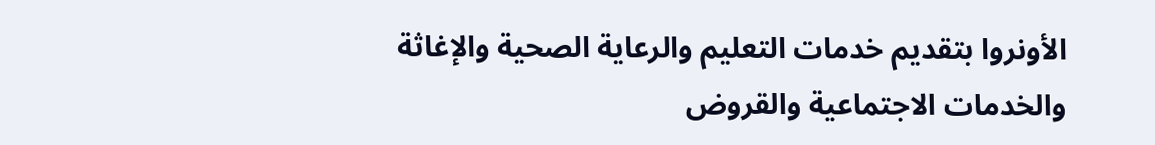الأونروا بتقديم خدمات التعليم والرعاية الصحية والإغاثة والخدمات الاجتماعية والقروض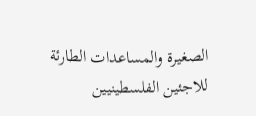الصغيرة والمساعدات الطارئة للاجئين الفلسطينيين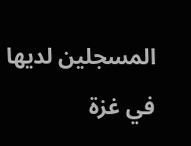المسجلين لديها في غزة